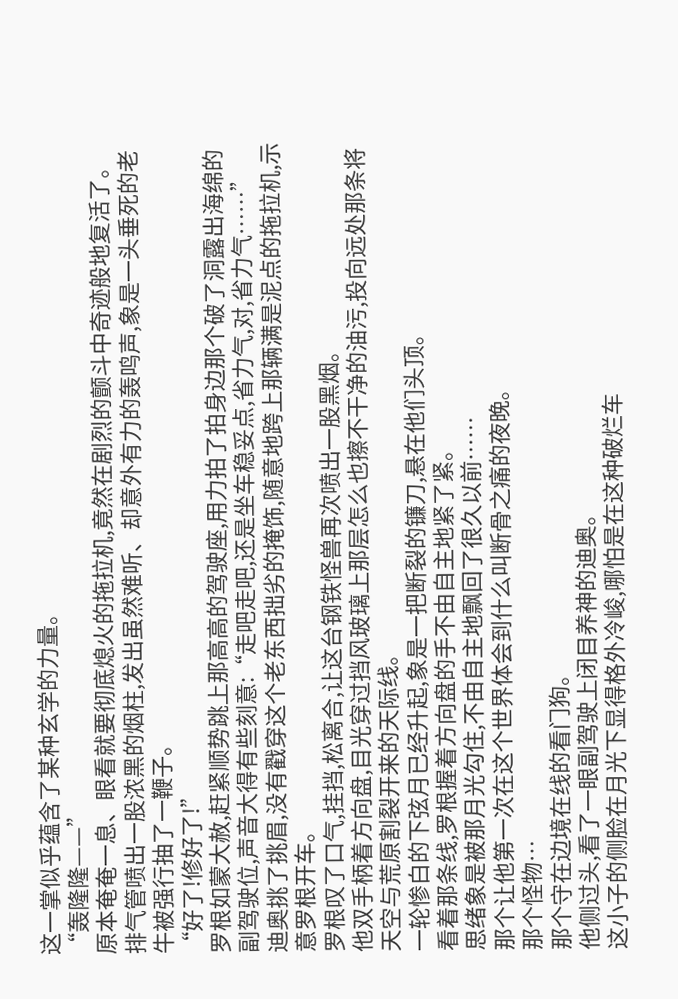这一掌似乎蕴含了某种玄学的力量。
“轰隆隆——”
原本奄奄一息、眼看就要彻底熄火的拖拉机,竟然在剧烈的颤斗中奇迹般地复活了。排气管喷出一股浓黑的烟柱,发出虽然难听、却意外有力的轰鸣声,象是一头垂死的老牛被强行抽了一鞭子。
“好了!修好了!”
罗根如蒙大赦,赶紧顺势跳上那高高的驾驶座,用力拍了拍身边那个破了洞露出海绵的副驾驶位,声音大得有些刻意:“走吧走吧,还是坐车稳妥点,省力气,对,省力气……”
迪奥挑了挑眉,没有戳穿这个老东西拙劣的掩饰,随意地跨上那辆满是泥点的拖拉机,示意罗根开车。
罗根叹了口气,挂挡,松离合,让这台钢铁怪兽再次喷出一股黑烟。
他双手柄着方向盘,目光穿过挡风玻璃上那层怎么也擦不干净的油污,投向远处那条将天空与荒原割裂开来的天际线。
一轮惨白的下弦月已经升起,象是一把断裂的镰刀,悬在他们头顶。
看着那条线,罗根握着方向盘的手不由自主地紧了紧。
思绪象是被那月光勾住,不由自主地飘回了很久以前……
那个让他第一次在这个世界体会到什么叫断骨之痛的夜晚。
那个怪物…
那个守在边境在线的看门狗。
他侧过头,看了一眼副驾驶上闭目养神的迪奥。
这小子的侧脸在月光下显得格外冷峻,哪怕是在这种破烂车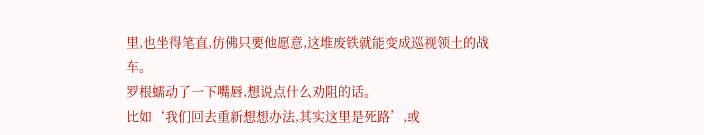里,也坐得笔直,仿佛只要他愿意,这堆废铁就能变成巡视领土的战车。
罗根蠕动了一下嘴唇,想说点什么劝阻的话。
比如‘我们回去重新想想办法,其实这里是死路’,或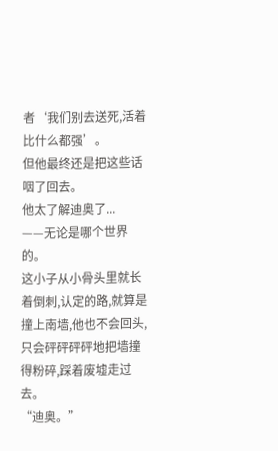者‘我们别去送死,活着比什么都强’。
但他最终还是把这些话咽了回去。
他太了解迪奥了...
——无论是哪个世界的。
这小子从小骨头里就长着倒刺,认定的路,就算是撞上南墙,他也不会回头,只会砰砰砰砰地把墙撞得粉碎,踩着废墟走过去。
“迪奥。”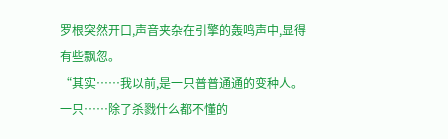罗根突然开口,声音夹杂在引擎的轰鸣声中,显得有些飘忽。
“其实……我以前,是一只普普通通的变种人。一只……除了杀戮什么都不懂的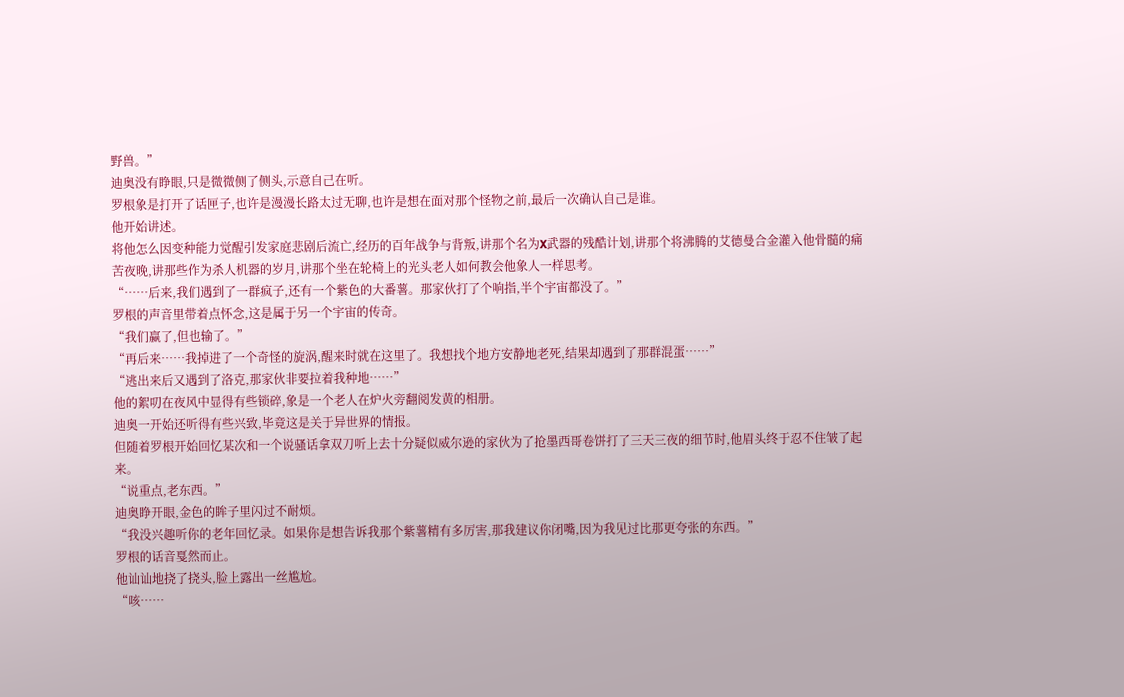野兽。”
迪奥没有睁眼,只是微微侧了侧头,示意自己在听。
罗根象是打开了话匣子,也许是漫漫长路太过无聊,也许是想在面对那个怪物之前,最后一次确认自己是谁。
他开始讲述。
将他怎么因变种能力觉醒引发家庭悲剧后流亡,经历的百年战争与背叛,讲那个名为X武器的残酷计划,讲那个将沸腾的艾德曼合金灌入他骨髓的痛苦夜晚,讲那些作为杀人机器的岁月,讲那个坐在轮椅上的光头老人如何教会他象人一样思考。
“……后来,我们遇到了一群疯子,还有一个紫色的大番薯。那家伙打了个响指,半个宇宙都没了。”
罗根的声音里带着点怀念,这是属于另一个宇宙的传奇。
“我们赢了,但也输了。”
“再后来……我掉进了一个奇怪的旋涡,醒来时就在这里了。我想找个地方安静地老死,结果却遇到了那群混蛋……”
“逃出来后又遇到了洛克,那家伙非要拉着我种地……”
他的絮叨在夜风中显得有些锁碎,象是一个老人在炉火旁翻阅发黄的相册。
迪奥一开始还听得有些兴致,毕竟这是关于异世界的情报。
但随着罗根开始回忆某次和一个说骚话拿双刀听上去十分疑似威尔逊的家伙为了抢墨西哥卷饼打了三天三夜的细节时,他眉头终于忍不住皱了起来。
“说重点,老东西。”
迪奥睁开眼,金色的眸子里闪过不耐烦。
“我没兴趣听你的老年回忆录。如果你是想告诉我那个紫薯精有多厉害,那我建议你闭嘴,因为我见过比那更夸张的东西。”
罗根的话音戛然而止。
他讪讪地挠了挠头,脸上露出一丝尴尬。
“咳……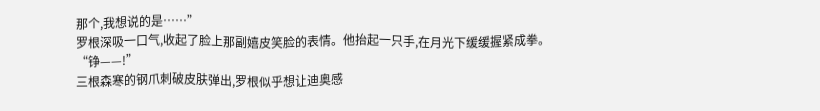那个,我想说的是……”
罗根深吸一口气,收起了脸上那副嬉皮笑脸的表情。他抬起一只手,在月光下缓缓握紧成拳。
“铮——!”
三根森寒的钢爪刺破皮肤弹出,罗根似乎想让迪奥感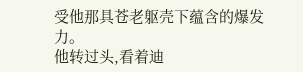受他那具苍老躯壳下蕴含的爆发力。
他转过头,看着迪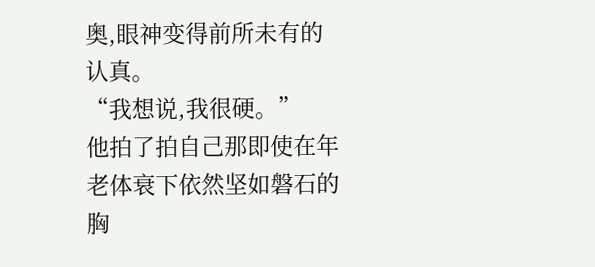奥,眼神变得前所未有的认真。
“我想说,我很硬。”
他拍了拍自己那即使在年老体衰下依然坚如磐石的胸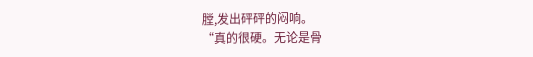膛,发出砰砰的闷响。
“真的很硬。无论是骨